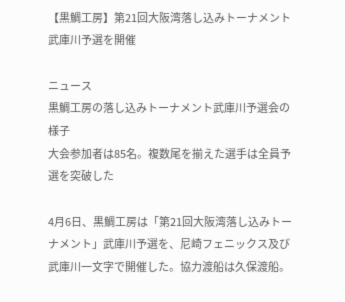【黒鯛工房】第21回大阪湾落し込みトーナメント武庫川予選を開催

ニュース
黒鯛工房の落し込みトーナメント武庫川予選会の様子
大会参加者は85名。複数尾を揃えた選手は全員予選を突破した

4月6日、黒鯛工房は「第21回大阪湾落し込みトーナメント」武庫川予選を、尼崎フェニックス及び武庫川一文字で開催した。協力渡船は久保渡船。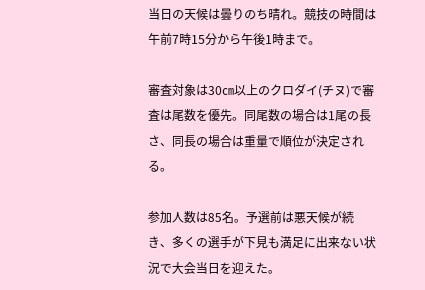当日の天候は曇りのち晴れ。競技の時間は午前7時15分から午後1時まで。

審査対象は30㎝以上のクロダイ(チヌ)で審査は尾数を優先。同尾数の場合は1尾の長さ、同長の場合は重量で順位が決定される。

参加人数は85名。予選前は悪天候が続き、多くの選手が下見も満足に出来ない状況で大会当日を迎えた。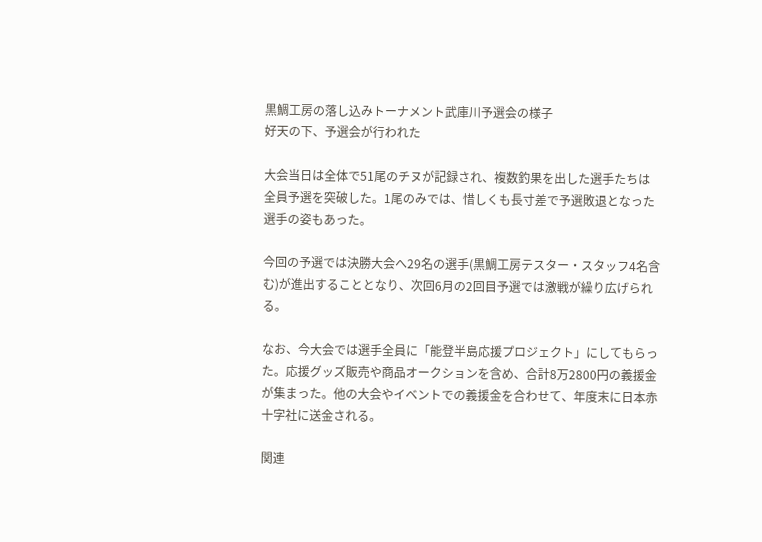黒鯛工房の落し込みトーナメント武庫川予選会の様子
好天の下、予選会が行われた

大会当日は全体で51尾のチヌが記録され、複数釣果を出した選手たちは全員予選を突破した。1尾のみでは、惜しくも長寸差で予選敗退となった選手の姿もあった。

今回の予選では決勝大会へ29名の選手(黒鯛工房テスター・スタッフ4名含む)が進出することとなり、次回6月の2回目予選では激戦が繰り広げられる。

なお、今大会では選手全員に「能登半島応援プロジェクト」にしてもらった。応援グッズ販売や商品オークションを含め、合計8万2800円の義援金が集まった。他の大会やイベントでの義援金を合わせて、年度末に日本赤十字社に送金される。

関連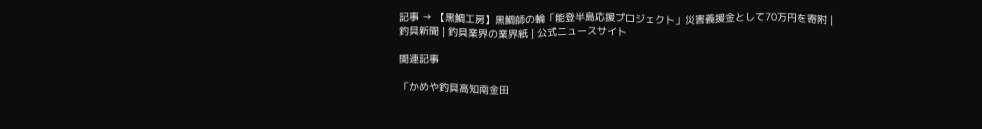記事 → 【黒鯛工房】黒鯛師の輪「能登半島応援プロジェクト」災害義援金として70万円を寄附 | 釣具新聞 | 釣具業界の業界紙 | 公式ニュースサイト

関連記事

「かめや釣具高知南金田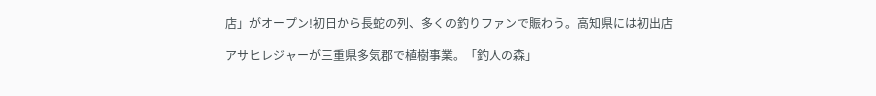店」がオープン!初日から長蛇の列、多くの釣りファンで賑わう。高知県には初出店

アサヒレジャーが三重県多気郡で植樹事業。「釣人の森」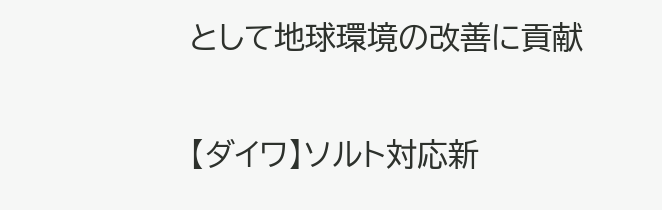として地球環境の改善に貢献

【ダイワ】ソルト対応新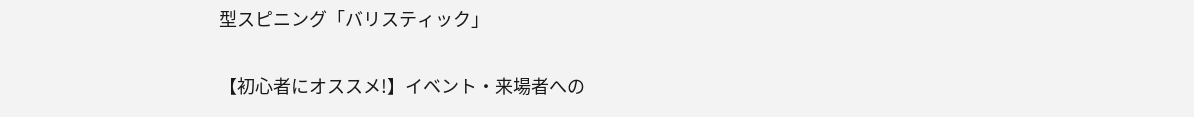型スピニング「バリスティック」

【初心者にオススメ!】イベント・来場者への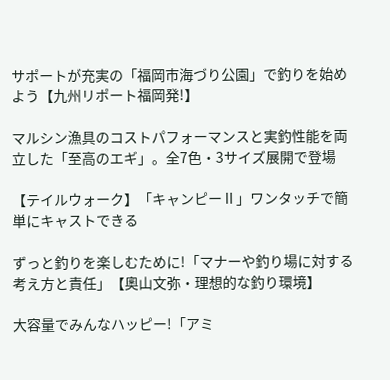サポートが充実の「福岡市海づり公園」で釣りを始めよう【九州リポート福岡発!】

マルシン漁具のコストパフォーマンスと実釣性能を両立した「至高のエギ」。全7色・3サイズ展開で登場

【テイルウォーク】「キャンピーⅡ」ワンタッチで簡単にキャストできる

ずっと釣りを楽しむために!「マナーや釣り場に対する考え方と責任」【奧山文弥・理想的な釣り環境】

大容量でみんなハッピー!「アミ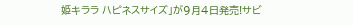姫キララ ハピネスサイズ」が9月4日発売!サビ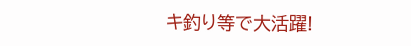キ釣り等で大活躍!